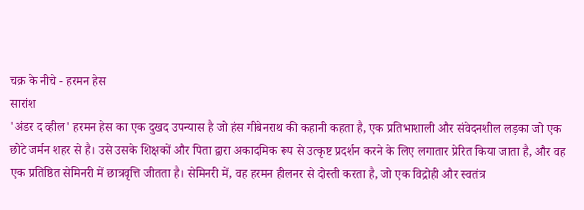चक्र के नीचे - हरमन हेस
सारांश
'अंडर द व्हील' हरमन हेस का एक दुखद उपन्यास है जो हंस गीबेनराथ की कहानी कहता है, एक प्रतिभाशाली और संवेदनशील लड़का जो एक छोटे जर्मन शहर से है। उसे उसके शिक्षकों और पिता द्वारा अकादमिक रूप से उत्कृष्ट प्रदर्शन करने के लिए लगातार प्रेरित किया जाता है, और वह एक प्रतिष्ठित सेमिनरी में छात्रवृत्ति जीतता है। सेमिनरी में, वह हरमन हीलनर से दोस्ती करता है, जो एक विद्रोही और स्वतंत्र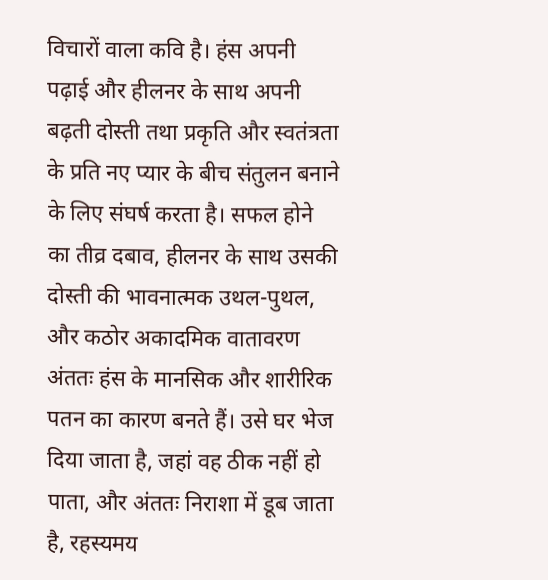विचारों वाला कवि है। हंस अपनी पढ़ाई और हीलनर के साथ अपनी बढ़ती दोस्ती तथा प्रकृति और स्वतंत्रता के प्रति नए प्यार के बीच संतुलन बनाने के लिए संघर्ष करता है। सफल होने का तीव्र दबाव, हीलनर के साथ उसकी दोस्ती की भावनात्मक उथल-पुथल, और कठोर अकादमिक वातावरण अंततः हंस के मानसिक और शारीरिक पतन का कारण बनते हैं। उसे घर भेज दिया जाता है, जहां वह ठीक नहीं हो पाता, और अंततः निराशा में डूब जाता है, रहस्यमय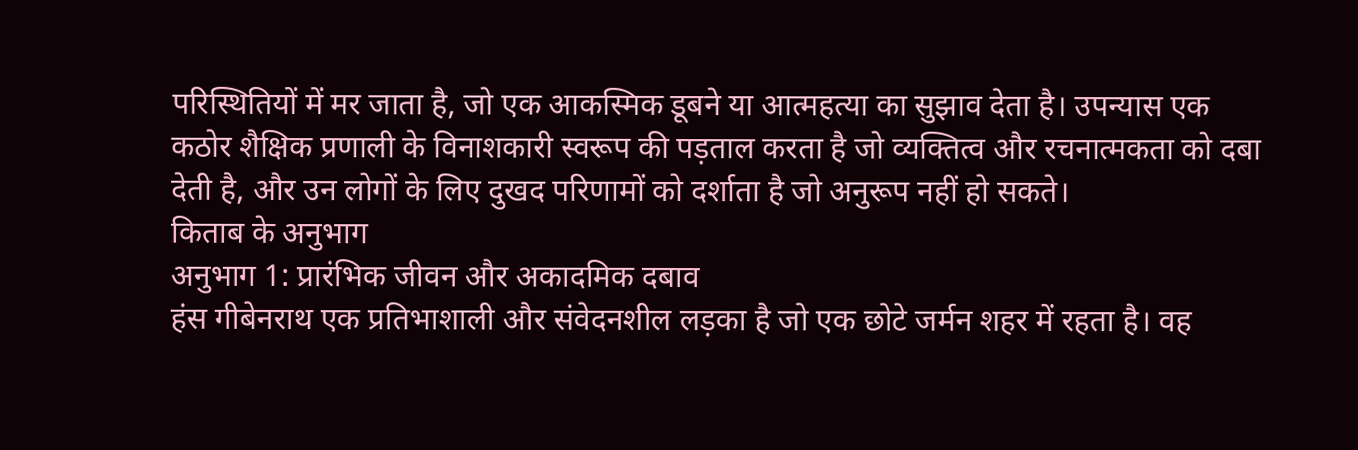परिस्थितियों में मर जाता है, जो एक आकस्मिक डूबने या आत्महत्या का सुझाव देता है। उपन्यास एक कठोर शैक्षिक प्रणाली के विनाशकारी स्वरूप की पड़ताल करता है जो व्यक्तित्व और रचनात्मकता को दबा देती है, और उन लोगों के लिए दुखद परिणामों को दर्शाता है जो अनुरूप नहीं हो सकते।
किताब के अनुभाग
अनुभाग 1: प्रारंभिक जीवन और अकादमिक दबाव
हंस गीबेनराथ एक प्रतिभाशाली और संवेदनशील लड़का है जो एक छोटे जर्मन शहर में रहता है। वह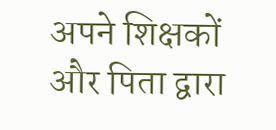अपने शिक्षकों और पिता द्वारा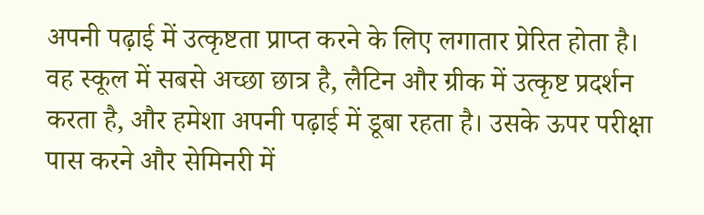अपनी पढ़ाई में उत्कृष्टता प्राप्त करने के लिए लगातार प्रेरित होता है। वह स्कूल में सबसे अच्छा छात्र है, लैटिन और ग्रीक में उत्कृष्ट प्रदर्शन करता है, और हमेशा अपनी पढ़ाई में डूबा रहता है। उसके ऊपर परीक्षा पास करने और सेमिनरी में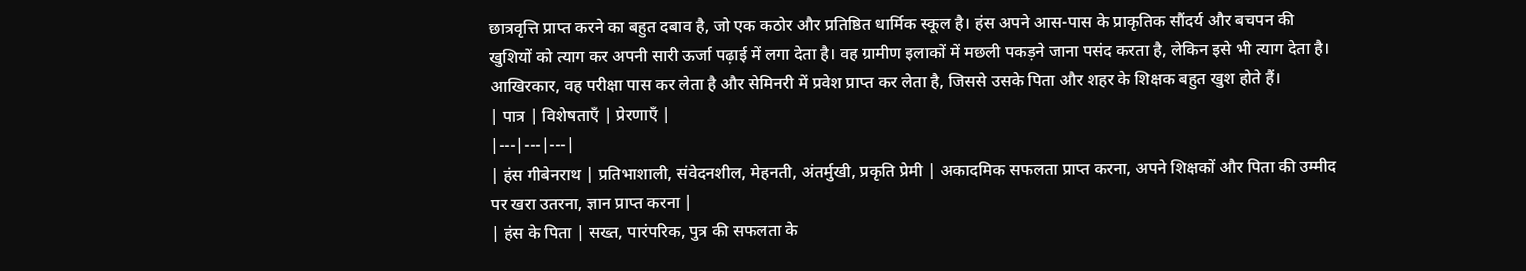छात्रवृत्ति प्राप्त करने का बहुत दबाव है, जो एक कठोर और प्रतिष्ठित धार्मिक स्कूल है। हंस अपने आस-पास के प्राकृतिक सौंदर्य और बचपन की खुशियों को त्याग कर अपनी सारी ऊर्जा पढ़ाई में लगा देता है। वह ग्रामीण इलाकों में मछली पकड़ने जाना पसंद करता है, लेकिन इसे भी त्याग देता है। आखिरकार, वह परीक्षा पास कर लेता है और सेमिनरी में प्रवेश प्राप्त कर लेता है, जिससे उसके पिता और शहर के शिक्षक बहुत खुश होते हैं।
| पात्र | विशेषताएँ | प्रेरणाएँ |
|---|---|---|
| हंस गीबेनराथ | प्रतिभाशाली, संवेदनशील, मेहनती, अंतर्मुखी, प्रकृति प्रेमी | अकादमिक सफलता प्राप्त करना, अपने शिक्षकों और पिता की उम्मीद पर खरा उतरना, ज्ञान प्राप्त करना |
| हंस के पिता | सख्त, पारंपरिक, पुत्र की सफलता के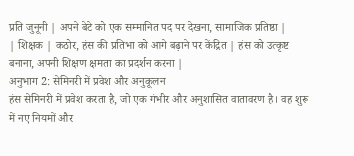प्रति जुनूनी | अपने बेटे को एक सम्मानित पद पर देखना, सामाजिक प्रतिष्ठा |
| शिक्षक | कठोर, हंस की प्रतिभा को आगे बढ़ाने पर केंद्रित | हंस को उत्कृष्ट बनाना, अपनी शिक्षण क्षमता का प्रदर्शन करना |
अनुभाग 2: सेमिनरी में प्रवेश और अनुकूलन
हंस सेमिनरी में प्रवेश करता है, जो एक गंभीर और अनुशासित वातावरण है। वह शुरू में नए नियमों और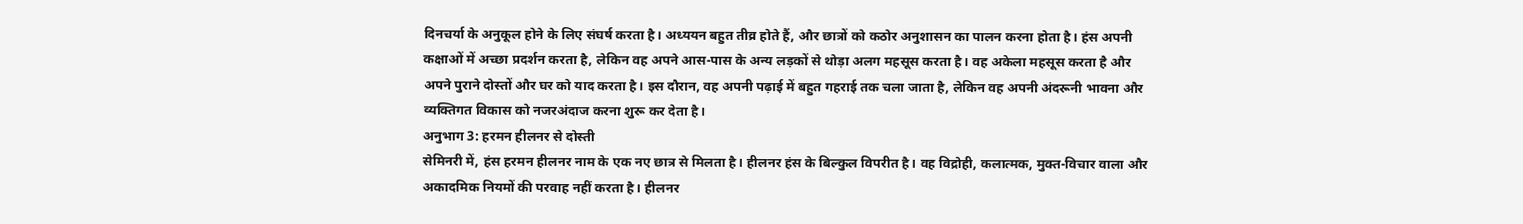दिनचर्या के अनुकूल होने के लिए संघर्ष करता है। अध्ययन बहुत तीव्र होते हैं, और छात्रों को कठोर अनुशासन का पालन करना होता है। हंस अपनी कक्षाओं में अच्छा प्रदर्शन करता है, लेकिन वह अपने आस-पास के अन्य लड़कों से थोड़ा अलग महसूस करता है। वह अकेला महसूस करता है और अपने पुराने दोस्तों और घर को याद करता है। इस दौरान, वह अपनी पढ़ाई में बहुत गहराई तक चला जाता है, लेकिन वह अपनी अंदरूनी भावना और व्यक्तिगत विकास को नजरअंदाज करना शुरू कर देता है।
अनुभाग 3: हरमन हीलनर से दोस्ती
सेमिनरी में, हंस हरमन हीलनर नाम के एक नए छात्र से मिलता है। हीलनर हंस के बिल्कुल विपरीत है। वह विद्रोही, कलात्मक, मुक्त-विचार वाला और अकादमिक नियमों की परवाह नहीं करता है। हीलनर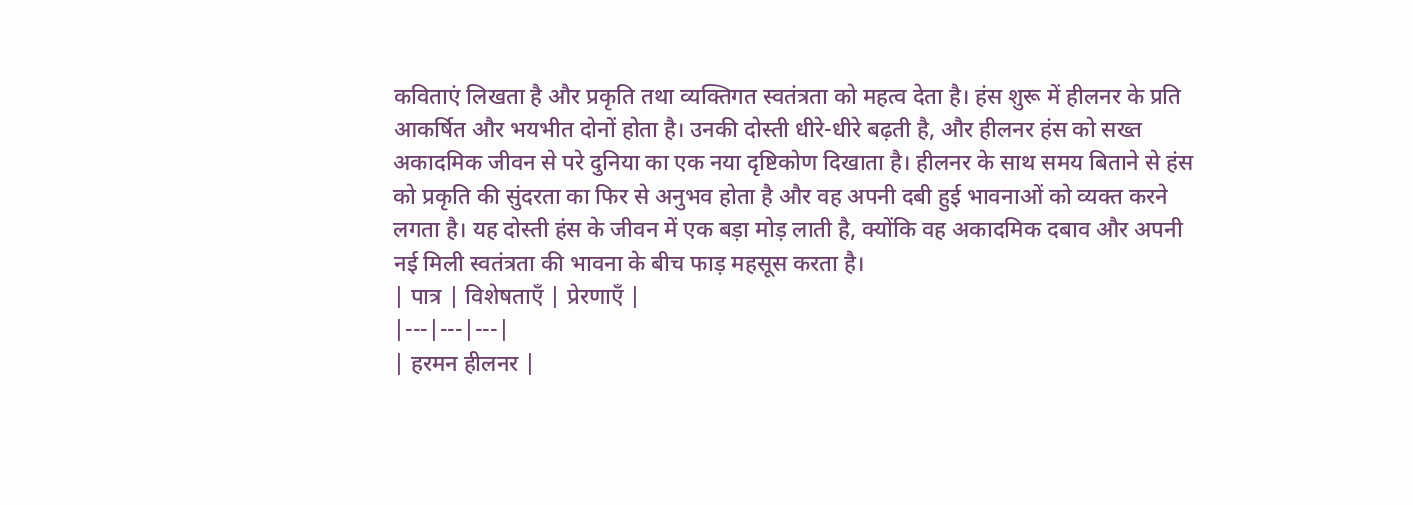कविताएं लिखता है और प्रकृति तथा व्यक्तिगत स्वतंत्रता को महत्व देता है। हंस शुरू में हीलनर के प्रति आकर्षित और भयभीत दोनों होता है। उनकी दोस्ती धीरे-धीरे बढ़ती है, और हीलनर हंस को सख्त अकादमिक जीवन से परे दुनिया का एक नया दृष्टिकोण दिखाता है। हीलनर के साथ समय बिताने से हंस को प्रकृति की सुंदरता का फिर से अनुभव होता है और वह अपनी दबी हुई भावनाओं को व्यक्त करने लगता है। यह दोस्ती हंस के जीवन में एक बड़ा मोड़ लाती है, क्योंकि वह अकादमिक दबाव और अपनी नई मिली स्वतंत्रता की भावना के बीच फाड़ महसूस करता है।
| पात्र | विशेषताएँ | प्रेरणाएँ |
|---|---|---|
| हरमन हीलनर |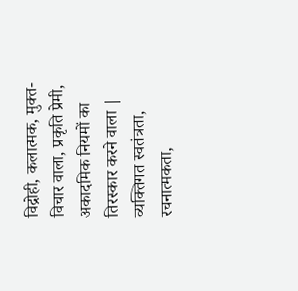विद्रोही, कलात्मक, मुक्त-विचार वाला, प्रकृति प्रेमी, अकादमिक नियमों का तिरस्कार करने वाला | व्यक्तिगत स्वतंत्रता, रचनात्मकता,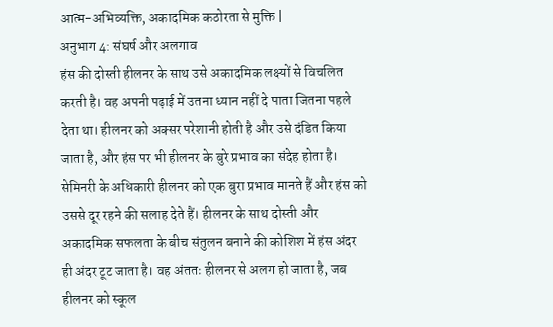आत्म-अभिव्यक्ति, अकादमिक कठोरता से मुक्ति |
अनुभाग 4: संघर्ष और अलगाव
हंस की दोस्ती हीलनर के साथ उसे अकादमिक लक्ष्यों से विचलित करती है। वह अपनी पढ़ाई में उतना ध्यान नहीं दे पाता जितना पहले देता था। हीलनर को अक्सर परेशानी होती है और उसे दंडित किया जाता है, और हंस पर भी हीलनर के बुरे प्रभाव का संदेह होता है। सेमिनरी के अधिकारी हीलनर को एक बुरा प्रभाव मानते हैं और हंस को उससे दूर रहने की सलाह देते हैं। हीलनर के साथ दोस्ती और अकादमिक सफलता के बीच संतुलन बनाने की कोशिश में हंस अंदर ही अंदर टूट जाता है। वह अंततः हीलनर से अलग हो जाता है, जब हीलनर को स्कूल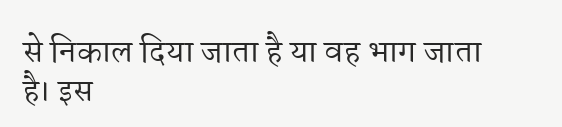से निकाल दिया जाता है या वह भाग जाता है। इस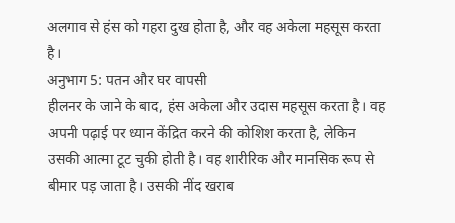अलगाव से हंस को गहरा दुख होता है, और वह अकेला महसूस करता है।
अनुभाग 5: पतन और घर वापसी
हीलनर के जाने के बाद, हंस अकेला और उदास महसूस करता है। वह अपनी पढ़ाई पर ध्यान केंद्रित करने की कोशिश करता है, लेकिन उसकी आत्मा टूट चुकी होती है। वह शारीरिक और मानसिक रूप से बीमार पड़ जाता है। उसकी नींद खराब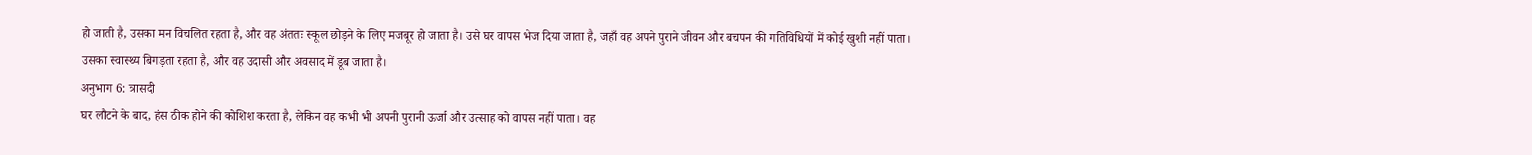हो जाती है, उसका मन विचलित रहता है, और वह अंततः स्कूल छोड़ने के लिए मजबूर हो जाता है। उसे घर वापस भेज दिया जाता है, जहाँ वह अपने पुराने जीवन और बचपन की गतिविधियों में कोई खुशी नहीं पाता। उसका स्वास्थ्य बिगड़ता रहता है, और वह उदासी और अवसाद में डूब जाता है।
अनुभाग 6: त्रासदी
घर लौटने के बाद, हंस ठीक होने की कोशिश करता है, लेकिन वह कभी भी अपनी पुरानी ऊर्जा और उत्साह को वापस नहीं पाता। वह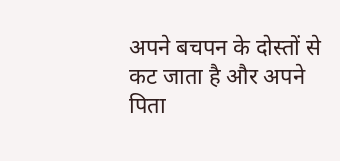अपने बचपन के दोस्तों से कट जाता है और अपने पिता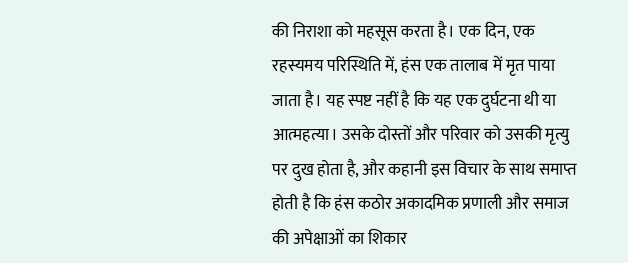की निराशा को महसूस करता है। एक दिन, एक रहस्यमय परिस्थिति में, हंस एक तालाब में मृत पाया जाता है। यह स्पष्ट नहीं है कि यह एक दुर्घटना थी या आत्महत्या। उसके दोस्तों और परिवार को उसकी मृत्यु पर दुख होता है, और कहानी इस विचार के साथ समाप्त होती है कि हंस कठोर अकादमिक प्रणाली और समाज की अपेक्षाओं का शिकार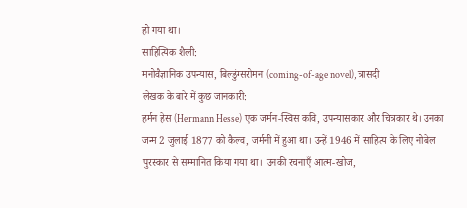हो गया था।
साहित्यिक शैली:
मनोवैज्ञानिक उपन्यास, बिल्डुंग्सरोमन (coming-of-age novel), त्रासदी
लेखक के बारे में कुछ जानकारी:
हर्मन हेस (Hermann Hesse) एक जर्मन-स्विस कवि, उपन्यासकार और चित्रकार थे। उनका जन्म 2 जुलाई 1877 को कैल्व, जर्मनी में हुआ था। उन्हें 1946 में साहित्य के लिए नोबेल पुरस्कार से सम्मानित किया गया था। उनकी रचनाएँ आत्म-खोज,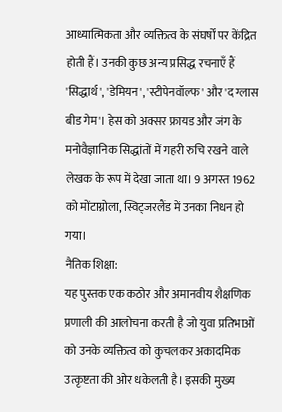आध्यात्मिकता और व्यक्तित्व के संघर्षों पर केंद्रित होती हैं। उनकी कुछ अन्य प्रसिद्ध रचनाएँ हैं 'सिद्धार्थ', 'डेमियन', 'स्टीपेनवॉल्फ' और 'द ग्लास बीड गेम'। हेस को अक्सर फ्रायड और जंग के मनोवैज्ञानिक सिद्धांतों में गहरी रुचि रखने वाले लेखक के रूप में देखा जाता था। 9 अगस्त 1962 को मोंटाग्नोला, स्विट्जरलैंड में उनका निधन हो गया।
नैतिक शिक्षा:
यह पुस्तक एक कठोर और अमानवीय शैक्षणिक प्रणाली की आलोचना करती है जो युवा प्रतिभाओं को उनके व्यक्तित्व को कुचलकर अकादमिक उत्कृष्टता की ओर धकेलती है। इसकी मुख्य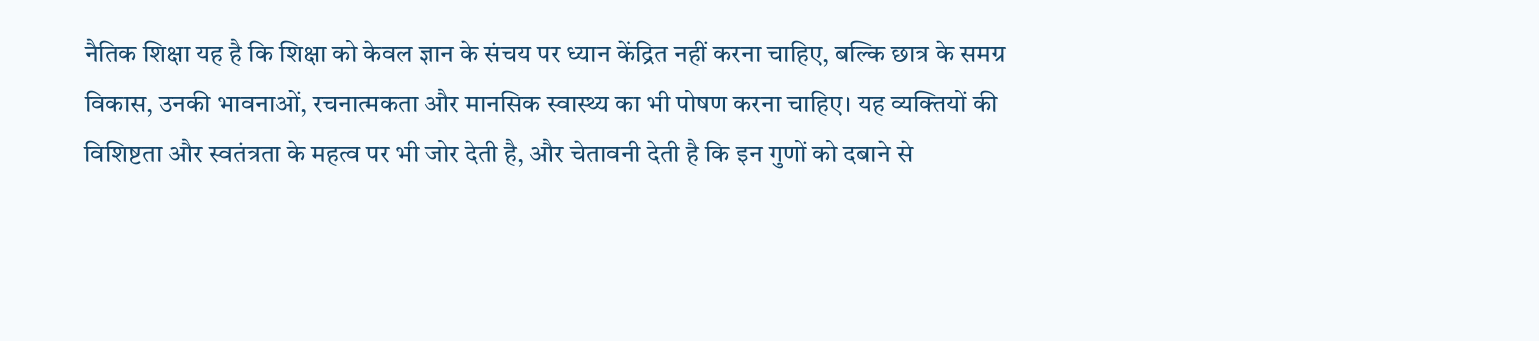नैतिक शिक्षा यह है कि शिक्षा को केवल ज्ञान के संचय पर ध्यान केंद्रित नहीं करना चाहिए, बल्कि छात्र के समग्र विकास, उनकी भावनाओं, रचनात्मकता और मानसिक स्वास्थ्य का भी पोषण करना चाहिए। यह व्यक्तियों की विशिष्टता और स्वतंत्रता के महत्व पर भी जोर देती है, और चेतावनी देती है कि इन गुणों को दबाने से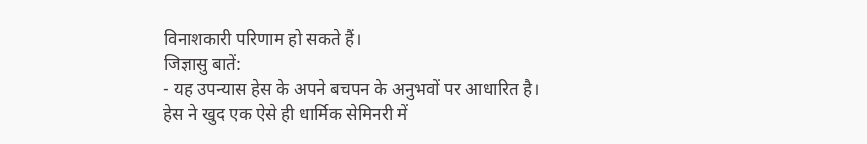विनाशकारी परिणाम हो सकते हैं।
जिज्ञासु बातें:
- यह उपन्यास हेस के अपने बचपन के अनुभवों पर आधारित है। हेस ने खुद एक ऐसे ही धार्मिक सेमिनरी में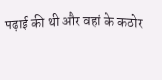पढ़ाई की थी और वहां के कठोर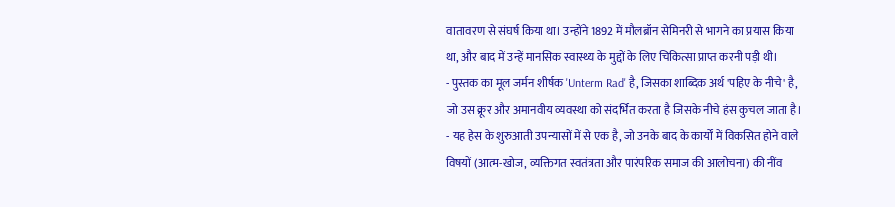वातावरण से संघर्ष किया था। उन्होंने 1892 में मौलब्रॉन सेमिनरी से भागने का प्रयास किया था, और बाद में उन्हें मानसिक स्वास्थ्य के मुद्दों के लिए चिकित्सा प्राप्त करनी पड़ी थी।
- पुस्तक का मूल जर्मन शीर्षक 'Unterm Rad' है, जिसका शाब्दिक अर्थ 'पहिए के नीचे' है, जो उस क्रूर और अमानवीय व्यवस्था को संदर्भित करता है जिसके नीचे हंस कुचल जाता है।
- यह हेस के शुरुआती उपन्यासों में से एक है, जो उनके बाद के कार्यों में विकसित होने वाले विषयों (आत्म-खोज, व्यक्तिगत स्वतंत्रता और पारंपरिक समाज की आलोचना) की नींव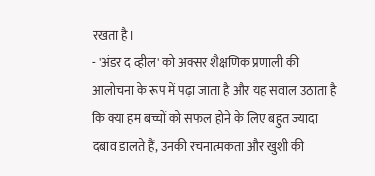रखता है।
- 'अंडर द व्हील' को अक्सर शैक्षणिक प्रणाली की आलोचना के रूप में पढ़ा जाता है और यह सवाल उठाता है कि क्या हम बच्चों को सफल होने के लिए बहुत ज्यादा दबाव डालते हैं, उनकी रचनात्मकता और खुशी की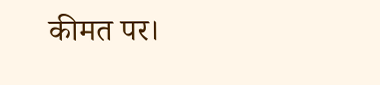कीमत पर।